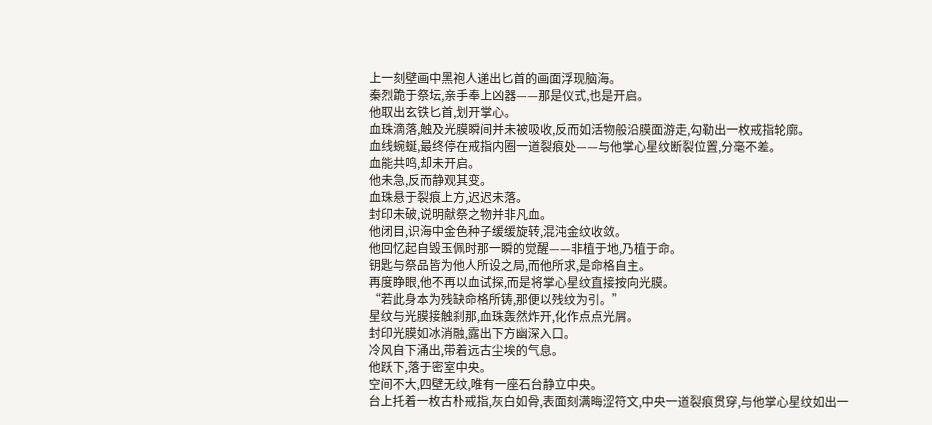上一刻壁画中黑袍人递出匕首的画面浮现脑海。
秦烈跪于祭坛,亲手奉上凶器——那是仪式,也是开启。
他取出玄铁匕首,划开掌心。
血珠滴落,触及光膜瞬间并未被吸收,反而如活物般沿膜面游走,勾勒出一枚戒指轮廓。
血线蜿蜒,最终停在戒指内圈一道裂痕处——与他掌心星纹断裂位置,分毫不差。
血能共鸣,却未开启。
他未急,反而静观其变。
血珠悬于裂痕上方,迟迟未落。
封印未破,说明献祭之物并非凡血。
他闭目,识海中金色种子缓缓旋转,混沌金纹收敛。
他回忆起自毁玉佩时那一瞬的觉醒——非植于地,乃植于命。
钥匙与祭品皆为他人所设之局,而他所求,是命格自主。
再度睁眼,他不再以血试探,而是将掌心星纹直接按向光膜。
“若此身本为残缺命格所铸,那便以残纹为引。”
星纹与光膜接触刹那,血珠轰然炸开,化作点点光屑。
封印光膜如冰消融,露出下方幽深入口。
冷风自下涌出,带着远古尘埃的气息。
他跃下,落于密室中央。
空间不大,四壁无纹,唯有一座石台静立中央。
台上托着一枚古朴戒指,灰白如骨,表面刻满晦涩符文,中央一道裂痕贯穿,与他掌心星纹如出一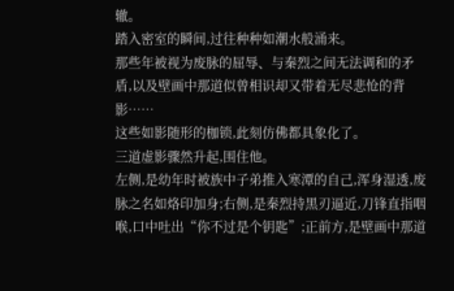辙。
踏入密室的瞬间,过往种种如潮水般涌来。
那些年被视为废脉的屈辱、与秦烈之间无法调和的矛盾,以及壁画中那道似曾相识却又带着无尽悲怆的背影……
这些如影随形的枷锁,此刻仿佛都具象化了。
三道虚影骤然升起,围住他。
左侧,是幼年时被族中子弟推入寒潭的自己,浑身湿透,废脉之名如烙印加身;右侧,是秦烈持黑刃逼近,刀锋直指咽喉,口中吐出“你不过是个钥匙”;正前方,是壁画中那道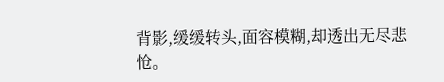背影,缓缓转头,面容模糊,却透出无尽悲怆。